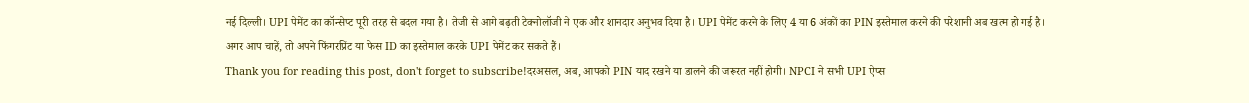नई दिल्ली। UPI पेमेंट का कॉन्सेप्ट पूरी तरह से बदल गया है। तेजी से आगे बढ़ती टेक्नोलॉजी ने एक और शानदार अनुभव दिया है। UPI पेमेंट करने के लिए 4 या 6 अंकों का PIN इस्तेमाल करने की परेशानी अब खत्म हो गई है। अगर आप चाहें, तो अपने फिंगरप्रिंट या फेस ID का इस्तेमाल करके UPI पेमेंट कर सकते हैं।
Thank you for reading this post, don't forget to subscribe!दरअसल, अब, आपको PIN याद रखने या डालने की जरूरत नहीं होगी। NPCI ने सभी UPI ऐप्स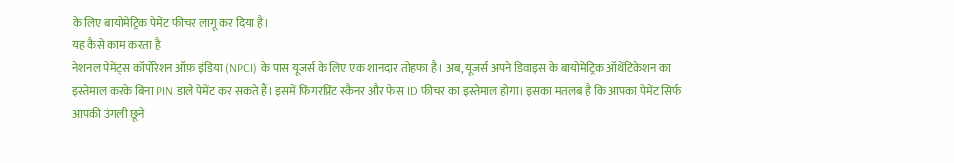के लिए बायोमेट्रिक पेमेंट फीचर लागू कर दिया है।
यह कैसे काम करता है
नेशनल पेमेंट्स कॉर्पोरेशन ऑफ़ इंडिया (NPCI) के पास यूजर्स के लिए एक शानदार तोहफा है। अब, यूजर्स अपने डिवाइस के बायोमेट्रिक ऑथेंटिकेशन का इस्तेमाल करके बिना PIN डाले पेमेंट कर सकते हैं। इसमें फिंगरप्रिंट स्कैनर और फेस ID फीचर का इस्तेमाल होगा। इसका मतलब है कि आपका पेमेंट सिर्फ आपकी उंगली छूने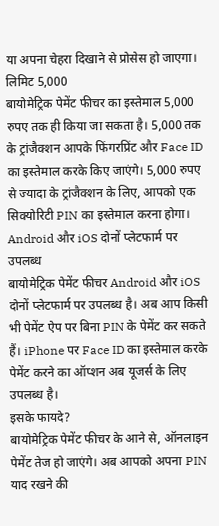या अपना चेहरा दिखाने से प्रोसेस हो जाएगा।
लिमिट 5,000
बायोमेट्रिक पेमेंट फीचर का इस्तेमाल 5,000 रुपए तक ही किया जा सकता है। 5,000 तक के ट्रांजैक्शन आपके फिंगरप्रिंट और Face ID का इस्तेमाल करके किए जाएंगे। 5,000 रुपए से ज्यादा के ट्रांजैक्शन के लिए, आपको एक सिक्योरिटी PIN का इस्तेमाल करना होगा।
Android और iOS दोनों प्लेटफार्म पर उपलब्ध
बायोमेट्रिक पेमेंट फीचर Android और iOS दोनों प्लेटफार्म पर उपलब्ध है। अब आप किसी भी पेमेंट ऐप पर बिना PIN के पेमेंट कर सकते हैं। iPhone पर Face ID का इस्तेमाल करके पेमेंट करने का ऑप्शन अब यूजर्स के लिए उपलब्ध है।
इसके फायदे?
बायोमेट्रिक पेमेंट फीचर के आने से, ऑनलाइन पेमेंट तेज हो जाएंगे। अब आपको अपना PIN याद रखने की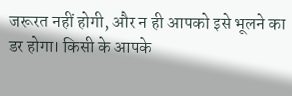जरूरत नहीं होगी, और न ही आपको इसे भूलने का डर होगा। किसी के आपके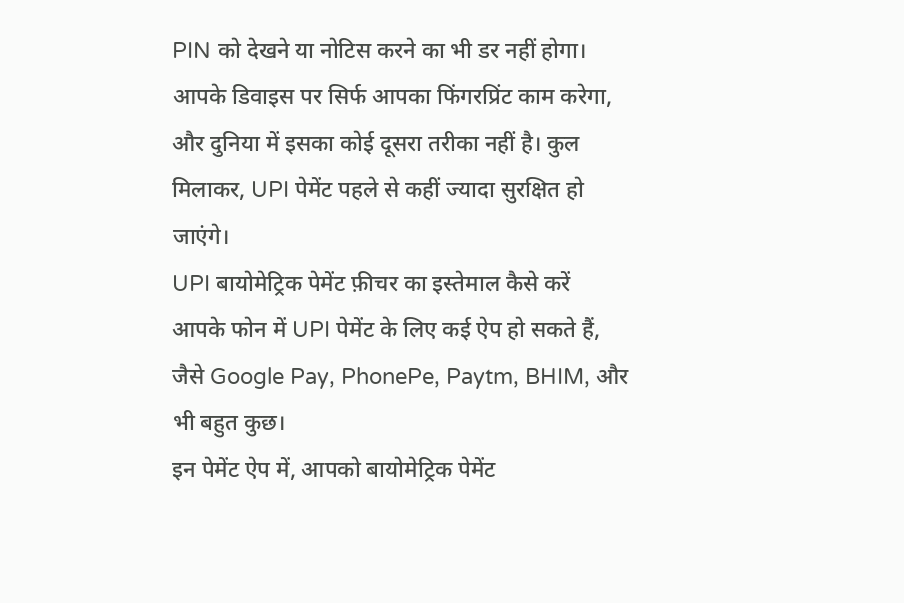PIN को देखने या नोटिस करने का भी डर नहीं होगा। आपके डिवाइस पर सिर्फ आपका फिंगरप्रिंट काम करेगा, और दुनिया में इसका कोई दूसरा तरीका नहीं है। कुल मिलाकर, UPI पेमेंट पहले से कहीं ज्यादा सुरक्षित हो जाएंगे।
UPI बायोमेट्रिक पेमेंट फ़ीचर का इस्तेमाल कैसे करें
आपके फोन में UPI पेमेंट के लिए कई ऐप हो सकते हैं, जैसे Google Pay, PhonePe, Paytm, BHIM, और भी बहुत कुछ।
इन पेमेंट ऐप में, आपको बायोमेट्रिक पेमेंट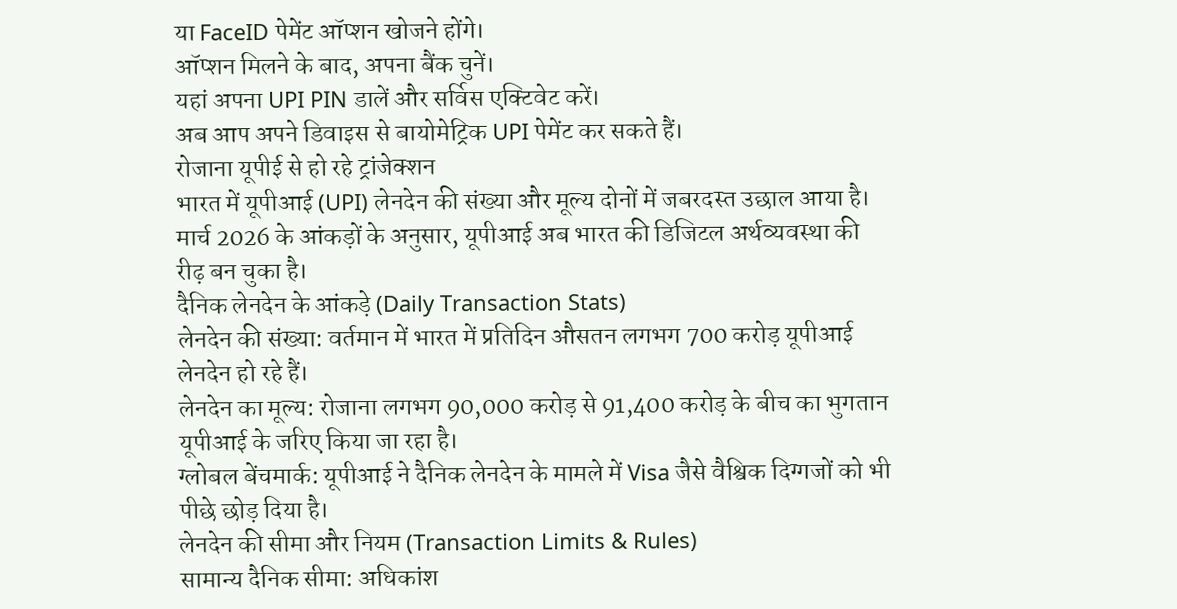या FaceID पेमेंट ऑप्शन खोजने होंगे।
ऑप्शन मिलने के बाद, अपना बैंक चुनें।
यहां अपना UPI PIN डालें और सर्विस एक्टिवेट करें।
अब आप अपने डिवाइस से बायोमेट्रिक UPI पेमेंट कर सकते हैं।
रोजाना यूपीई से हो रहे ट्रांजेक्शन
भारत में यूपीआई (UPI) लेनदेन की संख्या और मूल्य दोनों में जबरदस्त उछाल आया है। मार्च 2026 के आंकड़ों के अनुसार, यूपीआई अब भारत की डिजिटल अर्थव्यवस्था की रीढ़ बन चुका है।
दैनिक लेनदेन के आंकड़े (Daily Transaction Stats)
लेनदेन की संख्या: वर्तमान में भारत में प्रतिदिन औसतन लगभग 700 करोड़ यूपीआई लेनदेन हो रहे हैं।
लेनदेन का मूल्य: रोजाना लगभग 90,000 करोड़ से 91,400 करोड़ के बीच का भुगतान यूपीआई के जरिए किया जा रहा है।
ग्लोबल बेंचमार्क: यूपीआई ने दैनिक लेनदेन के मामले में Visa जैसे वैश्विक दिग्गजों को भी पीछे छोड़ दिया है।
लेनदेन की सीमा और नियम (Transaction Limits & Rules)
सामान्य दैनिक सीमा: अधिकांश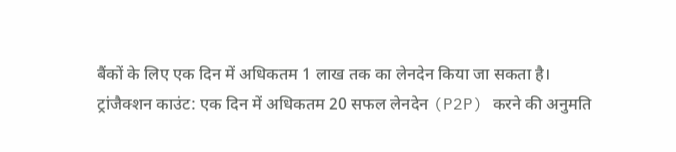बैंकों के लिए एक दिन में अधिकतम 1 लाख तक का लेनदेन किया जा सकता है।
ट्रांजैक्शन काउंट: एक दिन में अधिकतम 20 सफल लेनदेन (P2P) करने की अनुमति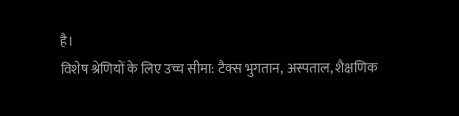है।
विशेष श्रेणियों के लिए उच्च सीमा: टैक्स भुगतान, अस्पताल, शैक्षणिक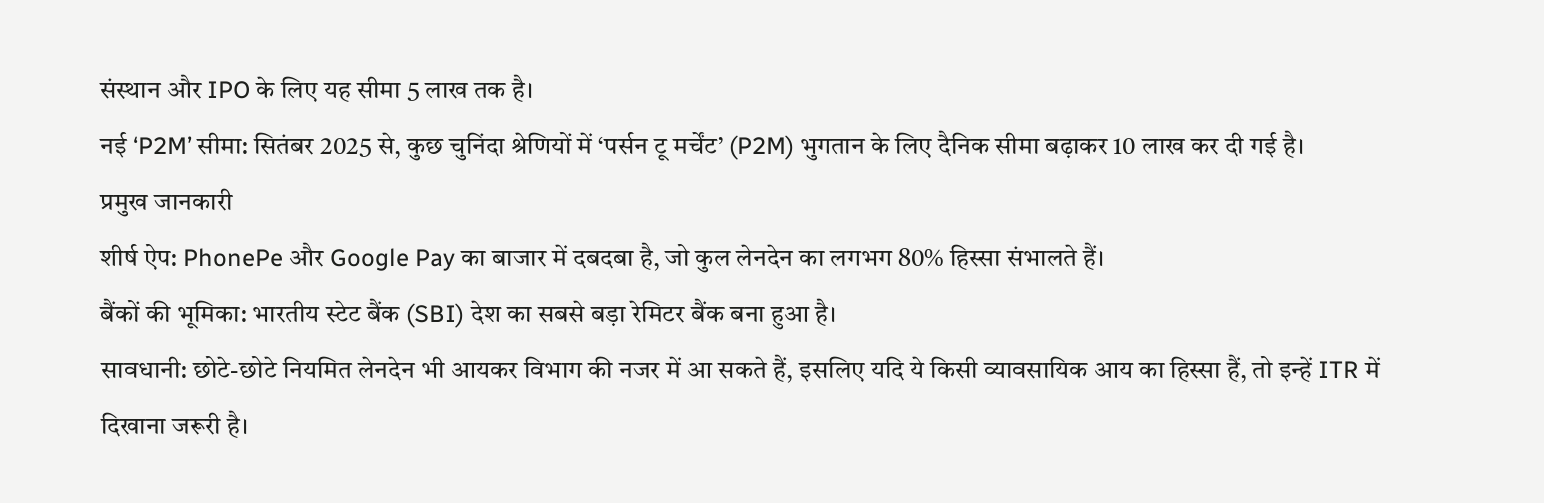संस्थान और IPO के लिए यह सीमा 5 लाख तक है।
नई ‘P2M’ सीमा: सितंबर 2025 से, कुछ चुनिंदा श्रेणियों में ‘पर्सन टू मर्चेंट’ (P2M) भुगतान के लिए दैनिक सीमा बढ़ाकर 10 लाख कर दी गई है।
प्रमुख जानकारी
शीर्ष ऐप: PhonePe और Google Pay का बाजार में दबदबा है, जो कुल लेनदेन का लगभग 80% हिस्सा संभालते हैं।
बैंकों की भूमिका: भारतीय स्टेट बैंक (SBI) देश का सबसे बड़ा रेमिटर बैंक बना हुआ है।
सावधानी: छोटे-छोटे नियमित लेनदेन भी आयकर विभाग की नजर में आ सकते हैं, इसलिए यदि ये किसी व्यावसायिक आय का हिस्सा हैं, तो इन्हें ITR में दिखाना जरूरी है।